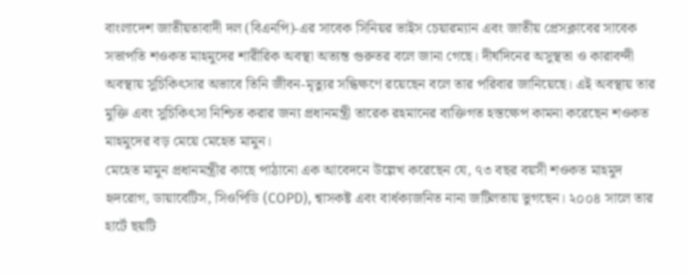বাংলাদেশ জাতীয়তাবাদী দল (বিএনপি)-এর সাবেক সিনিয়র ভাইস চেয়ারম্যান এবং জাতীয় প্রেসক্লাবের সাবেক সভাপতি শওকত মাহমুদের শারীরিক অবস্থা অত্যন্ত গুরুতর বলে জানা গেছে। দীর্ঘদিনের অসুস্থতা ও কারাবন্দী অবস্থায় সুচিকিৎসার অভাবে তিনি জীবন-মৃত্যুর সন্ধিক্ষণে রয়েছেন বলে তার পরিবার জানিয়েছে। এই অবস্থায় তার মুক্তি এবং সুচিকিৎসা নিশ্চিত করার জন্য প্রধানমন্ত্রী তারেক রহমানের ব্যক্তিগত হস্তক্ষেপ কামনা করেছেন শওকত মাহমুদের বড় মেয়ে মেহেত মামুন।
মেহেত মামুন প্রধানমন্ত্রীর কাছে পাঠানো এক আবেদনে উল্লেখ করেছেন যে, ৭৩ বছর বয়সী শওকত মাহমুদ হৃদরোগ, ডায়াবেটিস, সিওপিডি (COPD), শ্বাসকষ্ট এবং বার্ধক্যজনিত নানা জটিলতায় ভুগছেন। ২০০৪ সালে তার হার্টে ছয়টি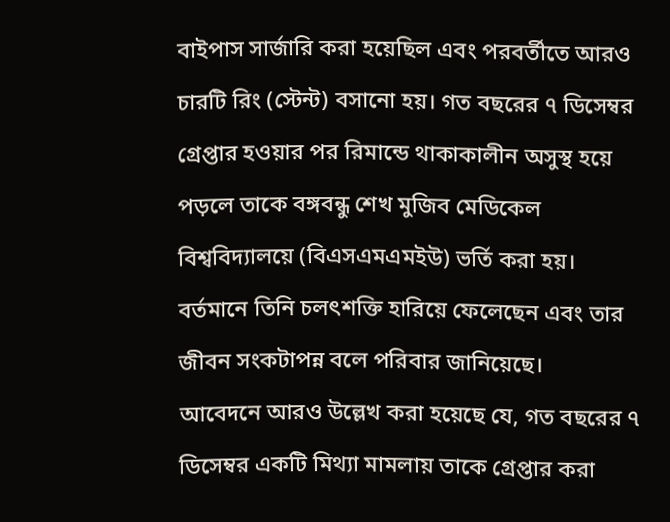বাইপাস সার্জারি করা হয়েছিল এবং পরবর্তীতে আরও চারটি রিং (স্টেন্ট) বসানো হয়। গত বছরের ৭ ডিসেম্বর গ্রেপ্তার হওয়ার পর রিমান্ডে থাকাকালীন অসুস্থ হয়ে পড়লে তাকে বঙ্গবন্ধু শেখ মুজিব মেডিকেল বিশ্ববিদ্যালয়ে (বিএসএমএমইউ) ভর্তি করা হয়। বর্তমানে তিনি চলৎশক্তি হারিয়ে ফেলেছেন এবং তার জীবন সংকটাপন্ন বলে পরিবার জানিয়েছে।
আবেদনে আরও উল্লেখ করা হয়েছে যে, গত বছরের ৭ ডিসেম্বর একটি মিথ্যা মামলায় তাকে গ্রেপ্তার করা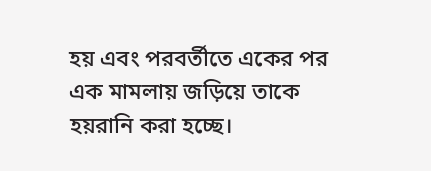হয় এবং পরবর্তীতে একের পর এক মামলায় জড়িয়ে তাকে হয়রানি করা হচ্ছে।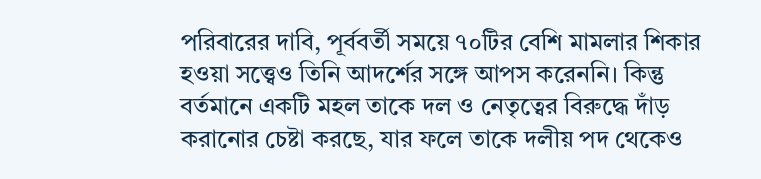পরিবারের দাবি, পূর্ববর্তী সময়ে ৭০টির বেশি মামলার শিকার হওয়া সত্ত্বেও তিনি আদর্শের সঙ্গে আপস করেননি। কিন্তু বর্তমানে একটি মহল তাকে দল ও নেতৃত্বের বিরুদ্ধে দাঁড় করানোর চেষ্টা করছে, যার ফলে তাকে দলীয় পদ থেকেও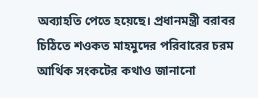অব্যাহতি পেতে হয়েছে। প্রধানমন্ত্রী বরাবর চিঠিতে শওকত মাহমুদের পরিবারের চরম আর্থিক সংকটের কথাও জানানো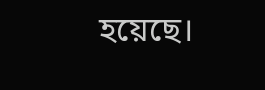হয়েছে।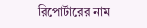রিপোর্টারের নাম